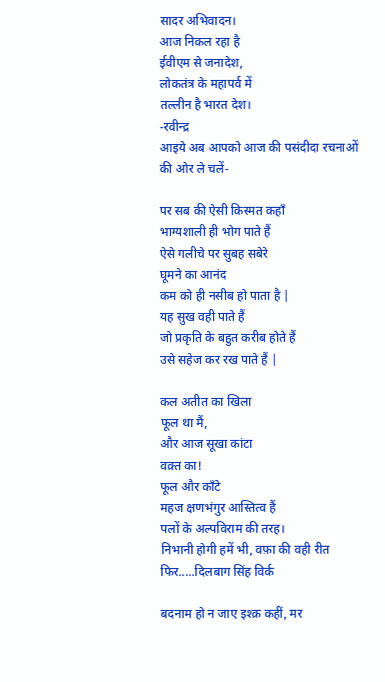सादर अभिवादन।
आज निकल रहा है
ईवीएम से जनादेश,
लोकतंत्र के महापर्व में
तल्लीन है भारत देश।
-रवीन्द्र
आइये अब आपको आज की पसंदीदा रचनाओं की ओर ले चलें-

पर सब की ऐसी किस्मत कहाँ
भाग्यशाली ही भोग पाते हैं
ऐसे गलीचे पर सुबह सबेरे
घूमने का आनंद
कम को ही नसीब हो पाता है |
यह सुख वही पाते हैं
जो प्रकृति के बहुत करीब होते हैं
उसे सहेज कर रख पाते हैं |

कल अतीत का खिला
फूल था मैं,
और आज सूखा कांटा
वक़्त का!
फूल और काँटे
महज क्षणभंगुर आस्तित्व हैं
पलों के अल्पविराम की तरह।
निभानी होगी हमें भी, वफ़ा की वही रीत फिर.....दिलबाग सिंह विर्क

बदनाम हो न जाए इश्क़ कहीं, मर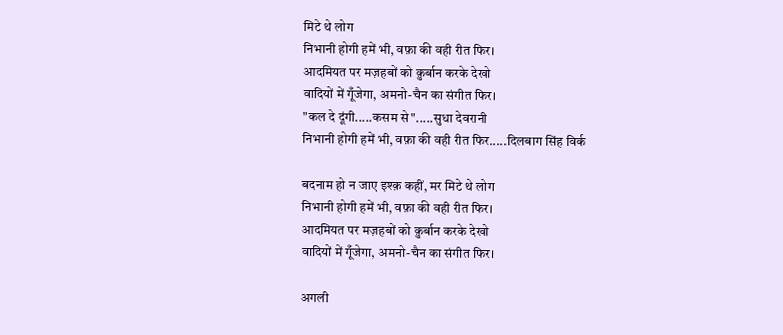मिटे थे लोग
निभानी होगी हमें भी, वफ़ा की वही रीत फिर।
आदमियत पर मज़हबों को क़ुर्बान करके देखो
वादियों में गूँजेगा, अमनो-चैन का संगीत फिर।
"कल दे दूंगी.....कसम से".....सुधा देवरानी
निभानी होगी हमें भी, वफ़ा की वही रीत फिर.....दिलबाग सिंह विर्क

बदनाम हो न जाए इश्क़ कहीं, मर मिटे थे लोग
निभानी होगी हमें भी, वफ़ा की वही रीत फिर।
आदमियत पर मज़हबों को क़ुर्बान करके देखो
वादियों में गूँजेगा, अमनो-चैन का संगीत फिर।

अगली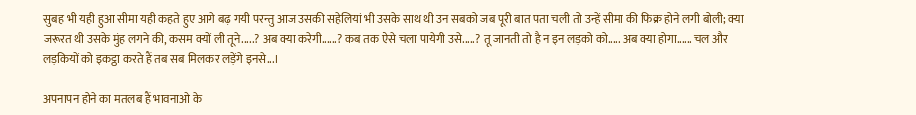सुबह भी यही हुआ सीमा यही कहते हुए आगे बढ़ गयी परन्तु आज उसकी सहेलियां भी उसके साथ थी उन सबको जब पूरी बात पता चली तो उन्हें सीमा की फिक्र होने लगी बोली; क्या जरूरत थी उसके मुंह लगने की, कसम क्यों ली तूने.....? अब क्या करेगी......? कब तक ऐसे चला पायेगी उसे.....? तू जानती तो है न इन लड़को को..... अब क्या होगा...... चल और लड़कियों को इकट्ठा करते हैं तब सब मिलकर लड़ेंगे इनसे...।

अपनापन होने का मतलब हैं भावनाओ के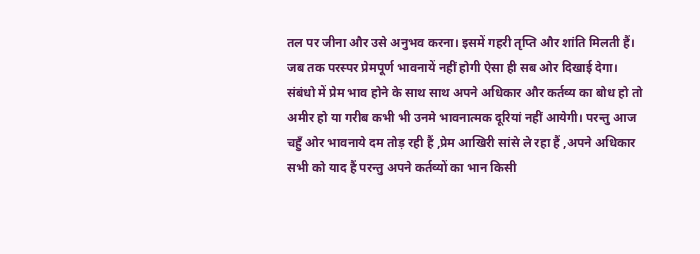तल पर जीना और उसे अनुभव करना। इसमें गहरी तृप्ति और शांति मिलती हैं। जब तक परस्पर प्रेमपूर्ण भावनायें नहीं होगी ऐसा ही सब ओर दिखाई देगा। संबंधो में प्रेम भाव होने के साथ साथ अपने अधिकार और कर्तव्य का बोध हो तो अमीर हो या गरीब कभी भी उनमे भावनात्मक दूरियां नहीं आयेगी। परन्तु आज चहुँ ओर भावनाये दम तोड़ रही हैं ,प्रेम आखिरी सांसे ले रहा हैं ,अपने अधिकार सभी को याद हैं परन्तु अपने कर्तव्यों का भान किसी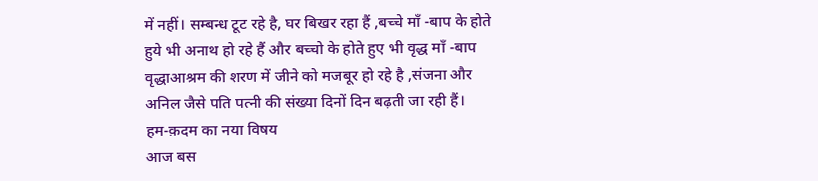में नहीं। सम्बन्ध टूट रहे है, घर बिखर रहा हैं ,बच्चे माँ -बाप के होते हुये भी अनाथ हो रहे हैं और बच्चो के होते हुए भी वृद्ध माँ -बाप वृद्धाआश्रम की शरण में जीने को मजबूर हो रहे है ,संजना और अनिल जैसे पति पत्नी की संख्या दिनों दिन बढ़ती जा रही हैं।
हम-क़दम का नया विषय
आज बस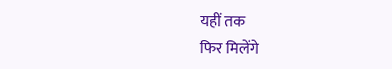यहीं तक
फिर मिलेंगे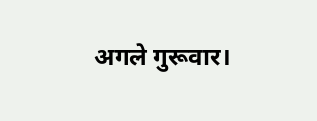अगले गुरूवार।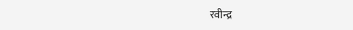रवीन्द्र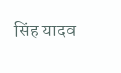सिंह यादव